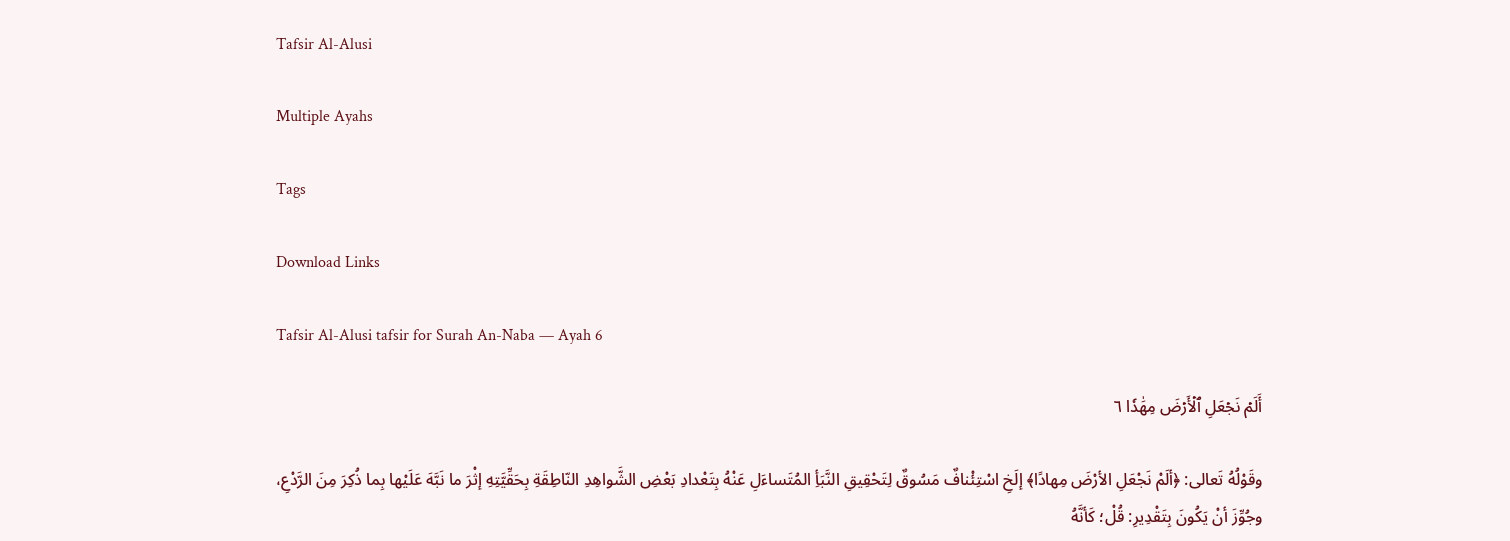Tafsir Al-Alusi

Multiple Ayahs

Tags

Download Links

Tafsir Al-Alusi tafsir for Surah An-Naba — Ayah 6

أَلَمۡ نَجۡعَلِ ٱلۡأَرۡضَ مِهَٰدٗا ٦

وقَوْلُهُ تَعالى: ﴿ألَمْ نَجْعَلِ الأرْضَ مِهادًا﴾ إلَخِ اسْتِئْنافٌ مَسُوقٌ لِتَحْقِيقِ النَّبَأِ المُتَساءَلِ عَنْهُ بِتَعْدادِ بَعْضِ الشَّواهِدِ النّاطِقَةِ بِحَقِّيَّتِهِ إثْرَ ما نَبَّهَ عَلَيْها بِما ذُكِرَ مِنَ الرَّدْعِ، وجُوِّزَ أنْ يَكُونَ بِتَقْدِيرِ: قُلْ؛ كَأنَّهُ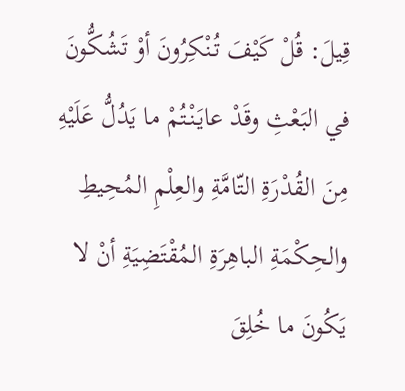قِيلَ: قُلْ كَيْفَ تُنْكِرُونَ أوْ تَشُكُّونَ في البَعْثِ وقَدْ عايَنْتُمْ ما يَدُلُّ عَلَيْهِ مِنَ القُدْرَةِ التّامَّةِ والعِلْمِ المُحِيطِ والحِكْمَةِ الباهِرَةِ المُقْتَضِيَةِ أنْ لا يَكُونَ ما خُلِقَ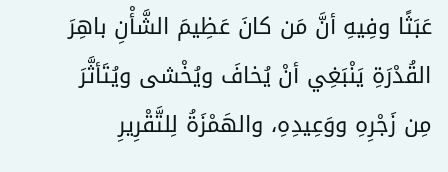عَبَثًا وفِيهِ أنَّ مَن كانَ عَظِيمَ الشَّأْنِ باهِرَ القُدْرَةِ يَنْبَغِي أنْ يُخافَ ويُخْشى ويُتَأثَّرَ مِن زَجْرِهِ ووَعِيدِهِ، والهَمْزَةُ لِلتَّقْرِيرِ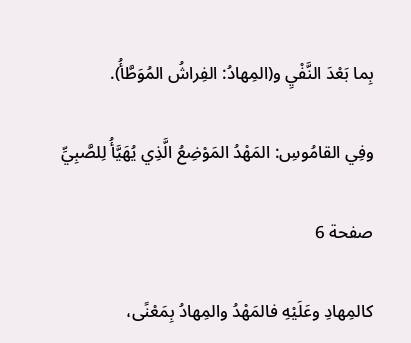بِما بَعْدَ النَّفْيِ و(المِهادُ: الفِراشُ المُوَطَّأُ).

وفِي القامُوسِ: المَهْدُ المَوْضِعُ الَّذِي يُهَيَّأُ لِلصَّبِيِّ

صفحة 6

كالمِهادِ وعَلَيْهِ فالمَهْدُ والمِهادُ بِمَعْنًى،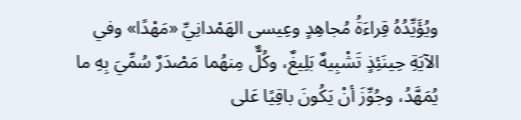ويُؤَيِّدُهُ قِراءَةُ مُجاهِدٍ وعِيسى الهَمْدانِيِّ «مَهْدًا» وفي الآيَةِ حِينَئِذٍ تَشْبِيهٌ بَلِيغٌ، وكُلٌّ مِنهُما مَصْدَرٌ سُمِّيَ بِهِ ما يُمَهَّدُ، وجُوِّزَ أنْ يَكُونَ باقِيًا عَلى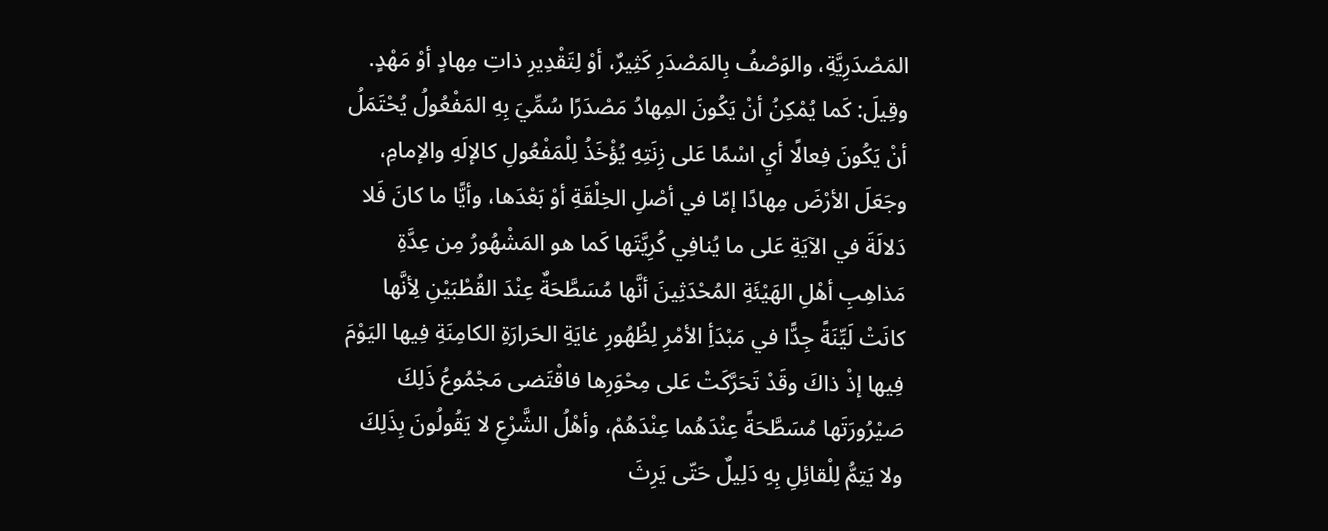المَصْدَرِيَّةِ، والوَصْفُ بِالمَصْدَرِ كَثِيرٌ، أوْ لِتَقْدِيرِ ذاتِ مِهادٍ أوْ مَهْدٍ. وقِيلَ: كَما يُمْكِنُ أنْ يَكُونَ المِهادُ مَصْدَرًا سُمِّيَ بِهِ المَفْعُولُ يُحْتَمَلُ أنْ يَكُونَ فِعالًا أيِ اسْمًا عَلى زِنَتِهِ يُؤْخَذُ لِلْمَفْعُولِ كالإلَهِ والإمامِ، وجَعَلَ الأرْضَ مِهادًا إمّا في أصْلِ الخِلْقَةِ أوْ بَعْدَها، وأيًّا ما كانَ فَلا دَلالَةَ في الآيَةِ عَلى ما يُنافِي كُرِيَّتَها كَما هو المَشْهُورُ مِن عِدَّةِ مَذاهِبِ أهْلِ الهَيْئَةِ المُحْدَثِينَ أنَّها مُسَطَّحَةٌ عِنْدَ القُطْبَيْنِ لِأنَّها كانَتْ لَيِّنَةً جِدًّا في مَبْدَأِ الأمْرِ لِظُهُورِ غايَةِ الحَرارَةِ الكامِنَةِ فِيها اليَوْمَ فِيها إذْ ذاكَ وقَدْ تَحَرَّكَتْ عَلى مِحْوَرِها فاقْتَضى مَجْمُوعُ ذَلِكَ صَيْرُورَتَها مُسَطَّحَةً عِنْدَهُما عِنْدَهُمْ، وأهْلُ الشَّرْعِ لا يَقُولُونَ بِذَلِكَ ولا يَتِمُّ لِلْقائِلِ بِهِ دَلِيلٌ حَتّى يَرِثَ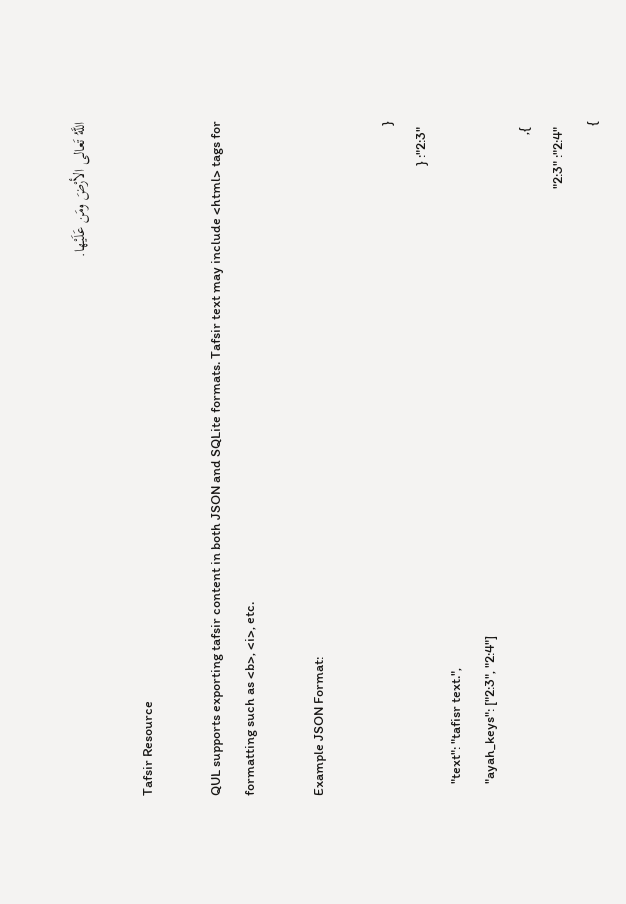اللَّهُ تَعالى الأرْضَ ومَن عَلَيْها.

Tafsir Resource

QUL supports exporting tafsir content in both JSON and SQLite formats. Tafsir text may include <html> tags for formatting such as <b>, <i>, etc.

Example JSON Format:

{
  "2:3": {
    "text": "tafisr text.",
    "ayah_keys": ["2:3", "2:4"]
  },
  "2:4": "2:3"
}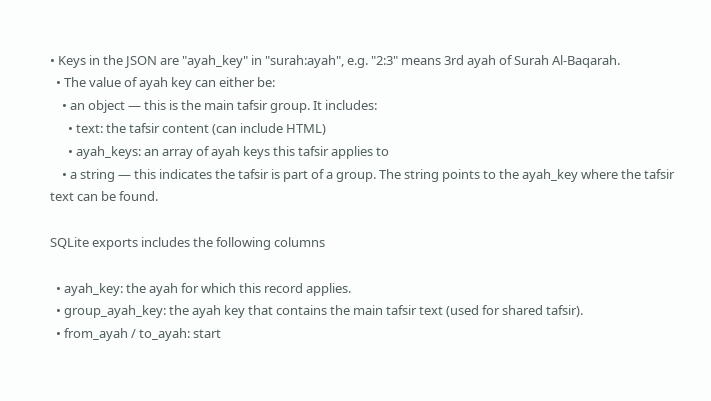• Keys in the JSON are "ayah_key" in "surah:ayah", e.g. "2:3" means 3rd ayah of Surah Al-Baqarah.
  • The value of ayah key can either be:
    • an object — this is the main tafsir group. It includes:
      • text: the tafsir content (can include HTML)
      • ayah_keys: an array of ayah keys this tafsir applies to
    • a string — this indicates the tafsir is part of a group. The string points to the ayah_key where the tafsir text can be found.

SQLite exports includes the following columns

  • ayah_key: the ayah for which this record applies.
  • group_ayah_key: the ayah key that contains the main tafsir text (used for shared tafsir).
  • from_ayah / to_ayah: start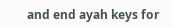and end ayah keys for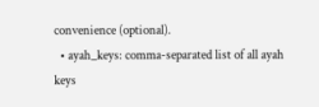convenience (optional).
  • ayah_keys: comma-separated list of all ayah keys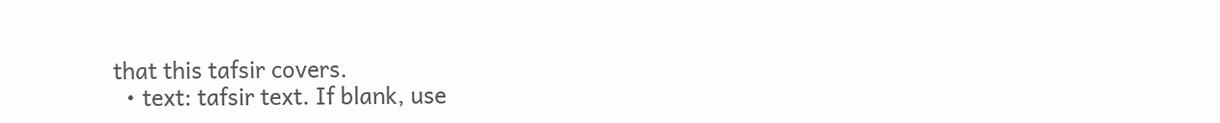that this tafsir covers.
  • text: tafsir text. If blank, use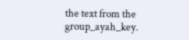the text from the group_ayah_key.